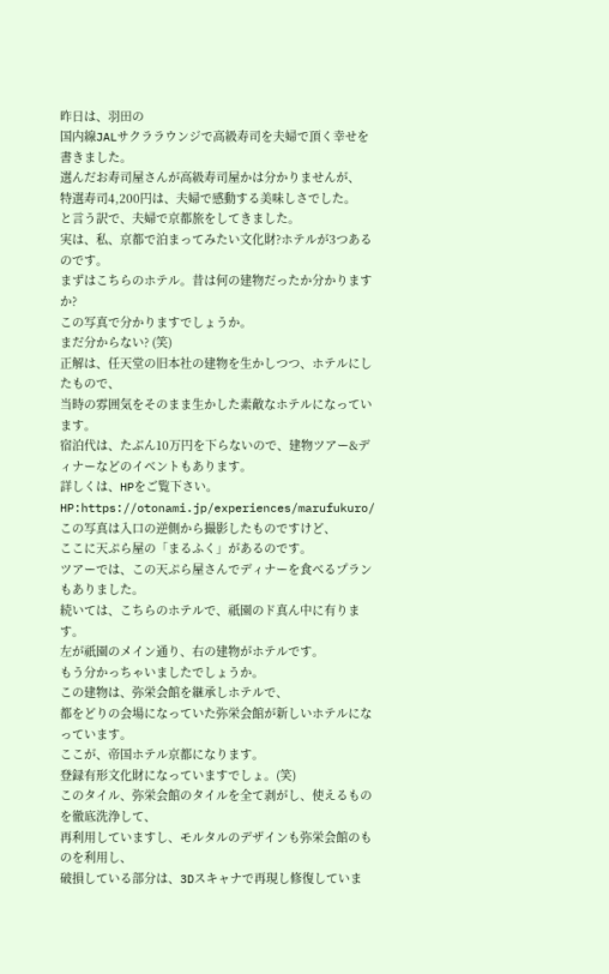昨日は、羽田の
国内線JALサクララウンジで高級寿司を夫婦で頂く幸せを書きました。
選んだお寿司屋さんが高級寿司屋かは分かりませんが、
特選寿司4,200円は、夫婦で感動する美味しさでした。
と言う訳で、夫婦で京都旅をしてきました。
実は、私、京都で泊まってみたい文化財?ホテルが3つあるのです。
まずはこちらのホテル。昔は何の建物だったか分かりますか?
この写真で分かりますでしょうか。
まだ分からない? (笑)
正解は、任天堂の旧本社の建物を生かしつつ、ホテルにしたもので、
当時の雰囲気をそのまま生かした素敵なホテルになっています。
宿泊代は、たぶん10万円を下らないので、建物ツアー&ディナーなどのイベントもあります。
詳しくは、HPをご覧下さい。
HP:https://otonami.jp/experiences/marufukuro/
この写真は入口の逆側から撮影したものですけど、
ここに天ぷら屋の「まるふく」があるのです。
ツアーでは、この天ぷら屋さんでディナーを食べるプランもありました。
続いては、こちらのホテルで、祇園のド真ん中に有ります。
左が祇園のメイン通り、右の建物がホテルです。
もう分かっちゃいましたでしょうか。
この建物は、弥栄会館を継承しホテルで、
都をどりの会場になっていた弥栄会館が新しいホテルになっています。
ここが、帝国ホテル京都になります。
登録有形文化財になっていますでしょ。(笑)
このタイル、弥栄会館のタイルを全て剥がし、使えるものを徹底洗浄して、
再利用していますし、モルタルのデザインも弥栄会館のものを利用し、
破損している部分は、3Dスキャナで再現し修復していま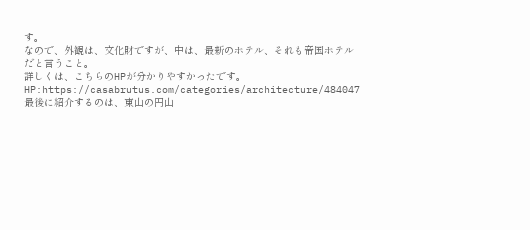す。
なので、外観は、文化財ですが、中は、最新のホテル、それも帝国ホテルだと言うこと。
詳しくは、こちらのHPが分かりやすかったです。
HP:https://casabrutus.com/categories/architecture/484047
最後に紹介するのは、東山の円山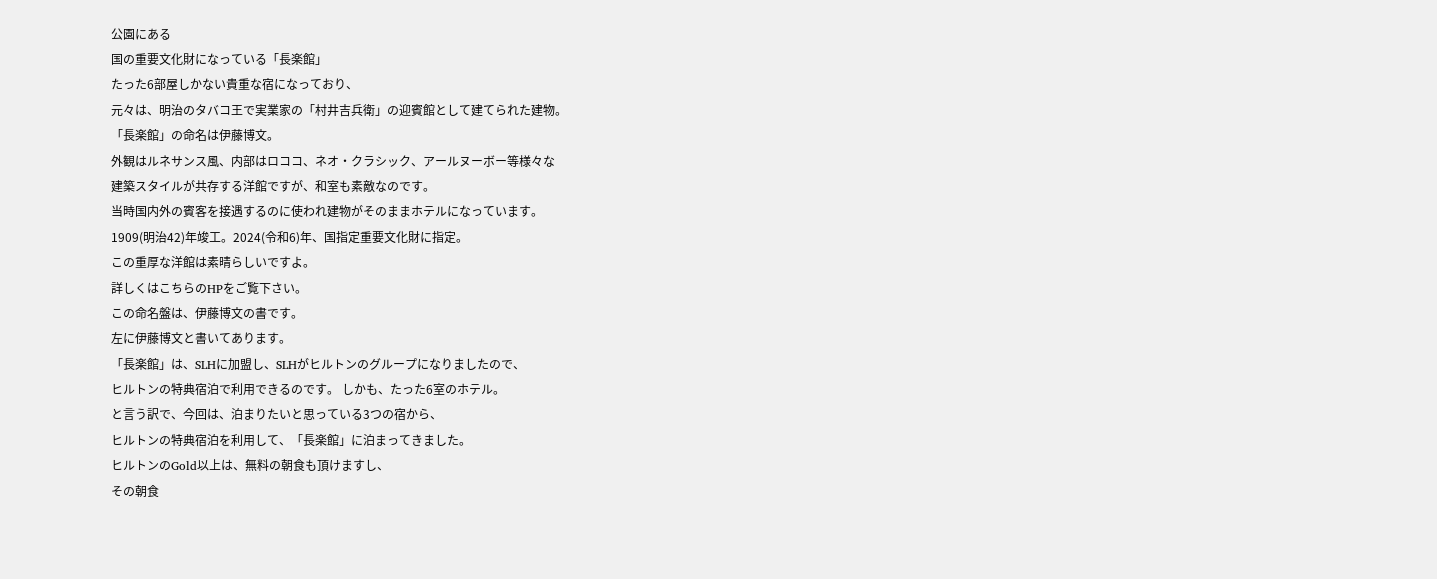公園にある
国の重要文化財になっている「長楽館」
たった6部屋しかない貴重な宿になっており、
元々は、明治のタバコ王で実業家の「村井吉兵衛」の迎賓館として建てられた建物。
「長楽館」の命名は伊藤博文。
外観はルネサンス風、内部はロココ、ネオ・クラシック、アールヌーボー等様々な
建築スタイルが共存する洋館ですが、和室も素敵なのです。
当時国内外の賓客を接遇するのに使われ建物がそのままホテルになっています。
1909(明治42)年竣工。2024(令和6)年、国指定重要文化財に指定。
この重厚な洋館は素晴らしいですよ。
詳しくはこちらのHPをご覧下さい。
この命名盤は、伊藤博文の書です。
左に伊藤博文と書いてあります。
「長楽館」は、SLHに加盟し、SLHがヒルトンのグループになりましたので、
ヒルトンの特典宿泊で利用できるのです。 しかも、たった6室のホテル。
と言う訳で、今回は、泊まりたいと思っている3つの宿から、
ヒルトンの特典宿泊を利用して、「長楽館」に泊まってきました。
ヒルトンのGold以上は、無料の朝食も頂けますし、
その朝食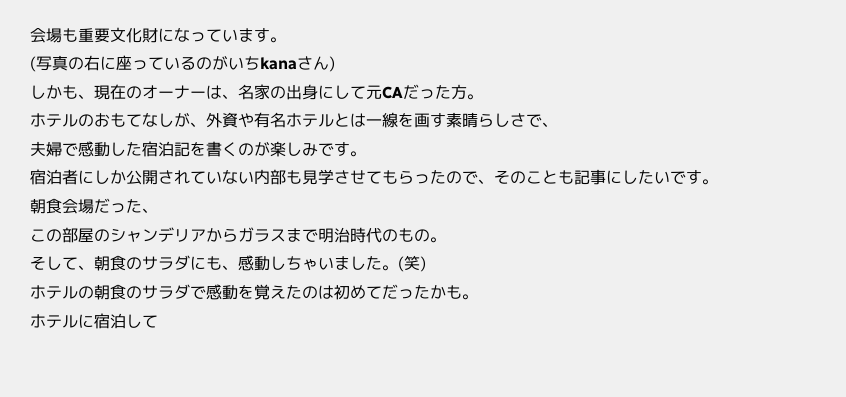会場も重要文化財になっています。
(写真の右に座っているのがいちkanaさん)
しかも、現在のオーナーは、名家の出身にして元CAだった方。
ホテルのおもてなしが、外資や有名ホテルとは一線を画す素晴らしさで、
夫婦で感動した宿泊記を書くのが楽しみです。
宿泊者にしか公開されていない内部も見学させてもらったので、そのことも記事にしたいです。
朝食会場だった、
この部屋のシャンデリアからガラスまで明治時代のもの。
そして、朝食のサラダにも、感動しちゃいました。(笑)
ホテルの朝食のサラダで感動を覚えたのは初めてだったかも。
ホテルに宿泊して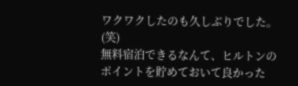ワクワクしたのも久しぶりでした。(笑)
無料宿泊できるなんて、ヒルトンのポイントを貯めておいて良かった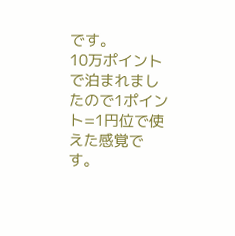です。
10万ポイントで泊まれましたので1ポイント=1円位で使えた感覚です。